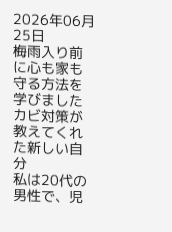2026年06月25日
梅雨入り前に心も家も守る方法を学びました
カビ対策が教えてくれた新しい自分
私は20代の男性で、児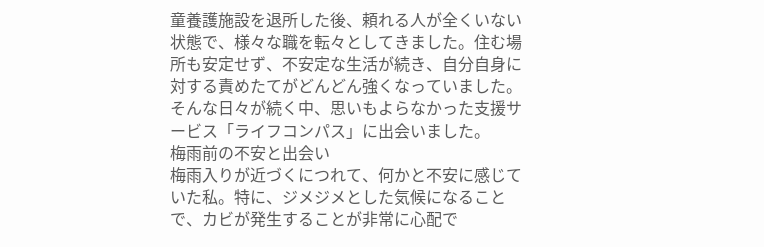童養護施設を退所した後、頼れる人が全くいない状態で、様々な職を転々としてきました。住む場所も安定せず、不安定な生活が続き、自分自身に対する責めたてがどんどん強くなっていました。そんな日々が続く中、思いもよらなかった支援サービス「ライフコンパス」に出会いました。
梅雨前の不安と出会い
梅雨入りが近づくにつれて、何かと不安に感じていた私。特に、ジメジメとした気候になることで、カビが発生することが非常に心配で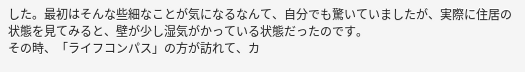した。最初はそんな些細なことが気になるなんて、自分でも驚いていましたが、実際に住居の状態を見てみると、壁が少し湿気がかっている状態だったのです。
その時、「ライフコンパス」の方が訪れて、カ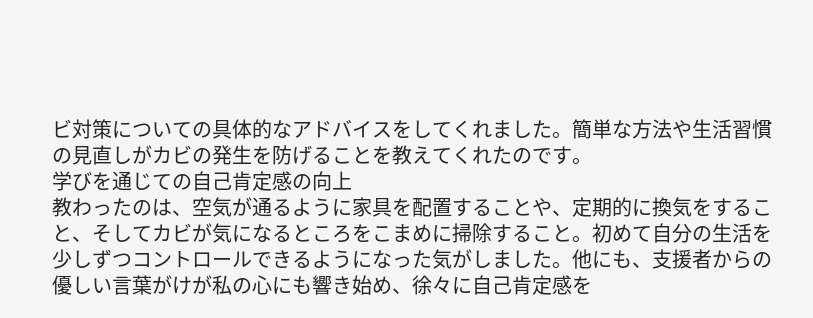ビ対策についての具体的なアドバイスをしてくれました。簡単な方法や生活習慣の見直しがカビの発生を防げることを教えてくれたのです。
学びを通じての自己肯定感の向上
教わったのは、空気が通るように家具を配置することや、定期的に換気をすること、そしてカビが気になるところをこまめに掃除すること。初めて自分の生活を少しずつコントロールできるようになった気がしました。他にも、支援者からの優しい言葉がけが私の心にも響き始め、徐々に自己肯定感を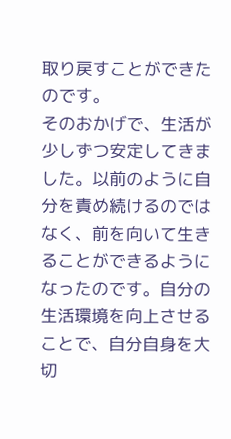取り戻すことができたのです。
そのおかげで、生活が少しずつ安定してきました。以前のように自分を責め続けるのではなく、前を向いて生きることができるようになったのです。自分の生活環境を向上させることで、自分自身を大切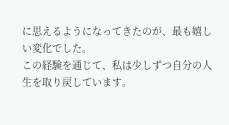に思えるようになってきたのが、最も嬉しい変化でした。
この経験を通じて、私は少しずつ自分の人生を取り戻しています。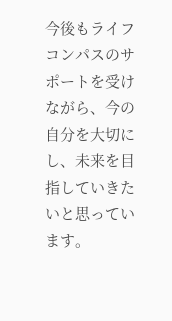今後もライフコンパスのサポートを受けながら、今の自分を大切にし、未来を目指していきたいと思っています。